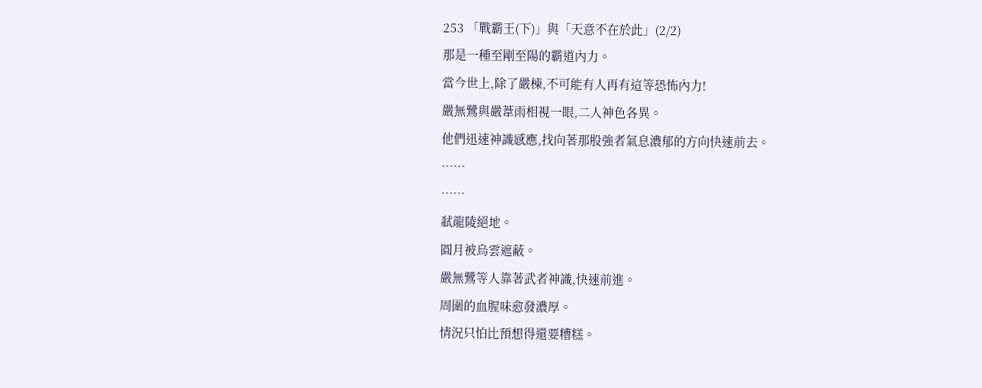253 「戰霸王(下)」與「天意不在於此」(2/2)
那是一種至剛至陽的霸道內力。
當今世上,除了嚴棟,不可能有人再有這等恐怖內力!
嚴無鷺與嚴葦雨相視一眼,二人神色各異。
他們迅速神識感應,找向著那股強者氣息濃郁的方向快速前去。
……
……
弒龍陵絕地。
圓月被烏雲遮蔽。
嚴無鷺等人靠著武者神識,快速前進。
周圍的血腥味愈發濃厚。
情況只怕比預想得還要糟糕。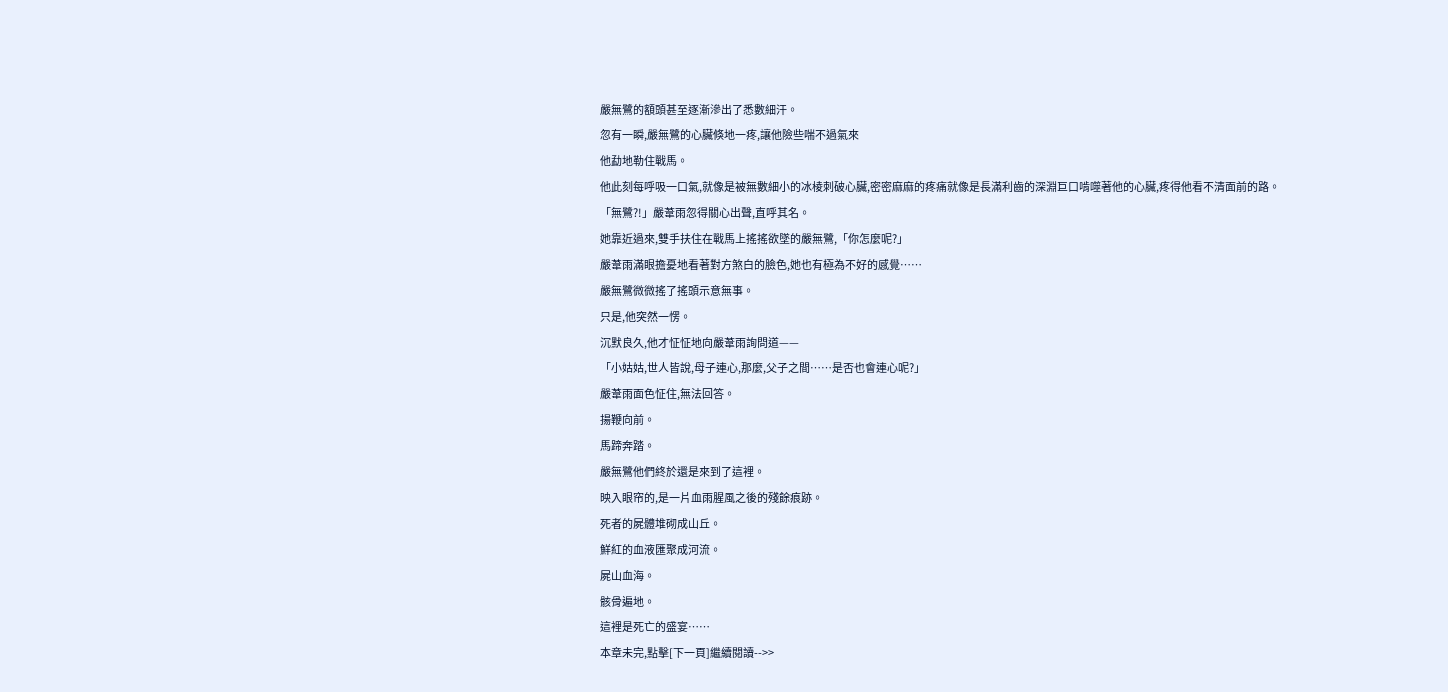嚴無鷺的額頭甚至逐漸滲出了悉數細汗。
忽有一瞬,嚴無鷺的心臟倏地一疼,讓他險些喘不過氣來
他勐地勒住戰馬。
他此刻每呼吸一口氣,就像是被無數細小的冰棱刺破心臟,密密麻麻的疼痛就像是長滿利齒的深淵巨口啃噬著他的心臟,疼得他看不清面前的路。
「無鷺?!」嚴葦雨忽得關心出聲,直呼其名。
她靠近過來,雙手扶住在戰馬上搖搖欲墜的嚴無鷺,「你怎麼呢?」
嚴葦雨滿眼擔憂地看著對方煞白的臉色,她也有極為不好的感覺……
嚴無鷺微微搖了搖頭示意無事。
只是,他突然一愣。
沉默良久,他才怔怔地向嚴葦雨詢問道——
「小姑姑,世人皆說,母子連心,那麼,父子之間……是否也會連心呢?」
嚴葦雨面色怔住,無法回答。
揚鞭向前。
馬蹄奔踏。
嚴無鷺他們終於還是來到了這裡。
映入眼帘的,是一片血雨腥風之後的殘餘痕跡。
死者的屍體堆砌成山丘。
鮮紅的血液匯聚成河流。
屍山血海。
骸骨遍地。
這裡是死亡的盛宴……
本章未完,點擊[下一頁]繼續閱讀-->>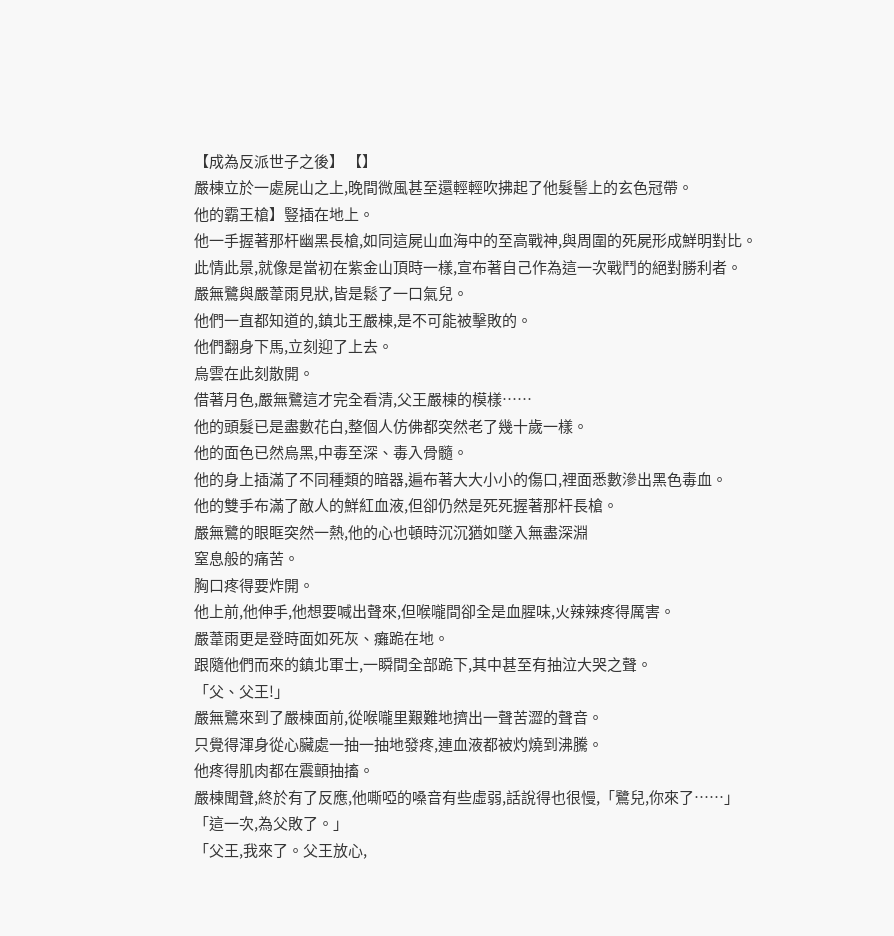【成為反派世子之後】 【】
嚴棟立於一處屍山之上,晚間微風甚至還輕輕吹拂起了他髮髻上的玄色冠帶。
他的霸王槍】豎插在地上。
他一手握著那杆幽黑長槍,如同這屍山血海中的至高戰神,與周圍的死屍形成鮮明對比。
此情此景,就像是當初在紫金山頂時一樣,宣布著自己作為這一次戰鬥的絕對勝利者。
嚴無鷺與嚴葦雨見狀,皆是鬆了一口氣兒。
他們一直都知道的,鎮北王嚴棟,是不可能被擊敗的。
他們翻身下馬,立刻迎了上去。
烏雲在此刻散開。
借著月色,嚴無鷺這才完全看清,父王嚴棟的模樣……
他的頭髮已是盡數花白,整個人仿佛都突然老了幾十歲一樣。
他的面色已然烏黑,中毒至深、毒入骨髓。
他的身上插滿了不同種類的暗器,遍布著大大小小的傷口,裡面悉數滲出黑色毒血。
他的雙手布滿了敵人的鮮紅血液,但卻仍然是死死握著那杆長槍。
嚴無鷺的眼眶突然一熱,他的心也頓時沉沉猶如墜入無盡深淵
窒息般的痛苦。
胸口疼得要炸開。
他上前,他伸手,他想要喊出聲來,但喉嚨間卻全是血腥味,火辣辣疼得厲害。
嚴葦雨更是登時面如死灰、癱跪在地。
跟隨他們而來的鎮北軍士,一瞬間全部跪下,其中甚至有抽泣大哭之聲。
「父、父王!」
嚴無鷺來到了嚴棟面前,從喉嚨里艱難地擠出一聲苦澀的聲音。
只覺得渾身從心臟處一抽一抽地發疼,連血液都被灼燒到沸騰。
他疼得肌肉都在震顫抽搐。
嚴棟聞聲,終於有了反應,他嘶啞的嗓音有些虛弱,話說得也很慢,「鷺兒,你來了……」
「這一次,為父敗了。」
「父王,我來了。父王放心,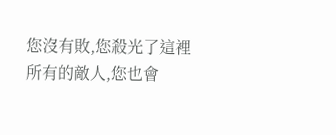您沒有敗,您殺光了這裡所有的敵人,您也會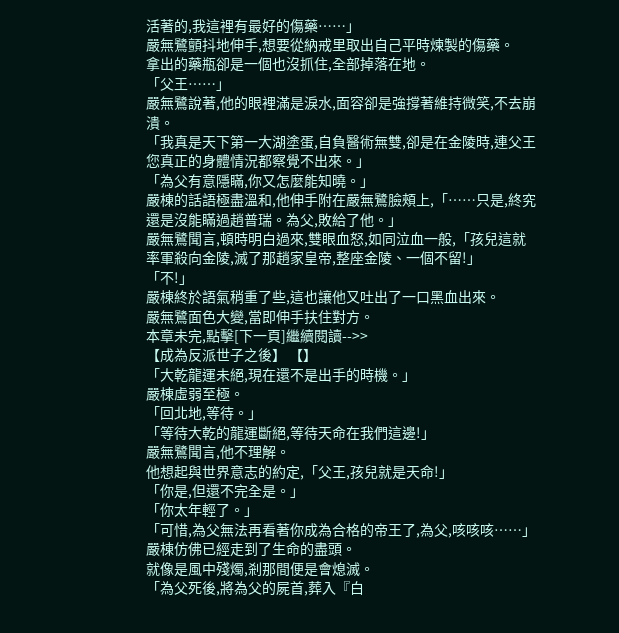活著的,我這裡有最好的傷藥……」
嚴無鷺顫抖地伸手,想要從納戒里取出自己平時煉製的傷藥。
拿出的藥瓶卻是一個也沒抓住,全部掉落在地。
「父王……」
嚴無鷺說著,他的眼裡滿是淚水,面容卻是強撐著維持微笑,不去崩潰。
「我真是天下第一大湖塗蛋,自負醫術無雙,卻是在金陵時,連父王您真正的身體情況都察覺不出來。」
「為父有意隱瞞,你又怎麼能知曉。」
嚴棟的話語極盡溫和,他伸手附在嚴無鷺臉頰上,「……只是,終究還是沒能瞞過趙普瑞。為父,敗給了他。」
嚴無鷺聞言,頓時明白過來,雙眼血怒,如同泣血一般,「孩兒這就率軍殺向金陵,滅了那趙家皇帝,整座金陵、一個不留!」
「不!」
嚴棟終於語氣稍重了些,這也讓他又吐出了一口黑血出來。
嚴無鷺面色大變,當即伸手扶住對方。
本章未完,點擊[下一頁]繼續閱讀-->>
【成為反派世子之後】 【】
「大乾龍運未絕,現在還不是出手的時機。」
嚴棟虛弱至極。
「回北地,等待。」
「等待大乾的龍運斷絕,等待天命在我們這邊!」
嚴無鷺聞言,他不理解。
他想起與世界意志的約定,「父王,孩兒就是天命!」
「你是,但還不完全是。」
「你太年輕了。」
「可惜,為父無法再看著你成為合格的帝王了,為父,咳咳咳……」
嚴棟仿佛已經走到了生命的盡頭。
就像是風中殘燭,剎那間便是會熄滅。
「為父死後,將為父的屍首,葬入『白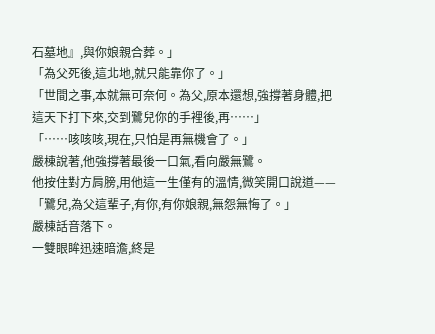石墓地』,與你娘親合葬。」
「為父死後,這北地,就只能靠你了。」
「世間之事,本就無可奈何。為父,原本還想,強撐著身體,把這天下打下來,交到鷺兒你的手裡後,再……」
「……咳咳咳,現在,只怕是再無機會了。」
嚴棟說著,他強撐著最後一口氣,看向嚴無鷺。
他按住對方肩膀,用他這一生僅有的溫情,微笑開口說道——
「鷺兒,為父這輩子,有你,有你娘親,無怨無悔了。」
嚴棟話音落下。
一雙眼眸迅速暗澹,終是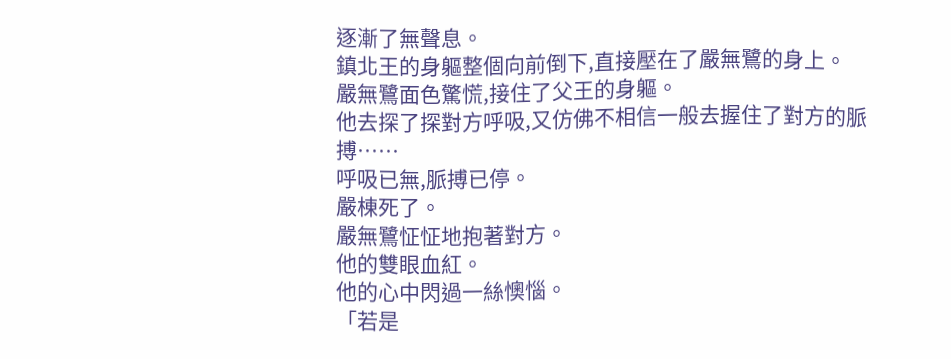逐漸了無聲息。
鎮北王的身軀整個向前倒下,直接壓在了嚴無鷺的身上。
嚴無鷺面色驚慌,接住了父王的身軀。
他去探了探對方呼吸,又仿佛不相信一般去握住了對方的脈搏……
呼吸已無,脈搏已停。
嚴棟死了。
嚴無鷺怔怔地抱著對方。
他的雙眼血紅。
他的心中閃過一絲懊惱。
「若是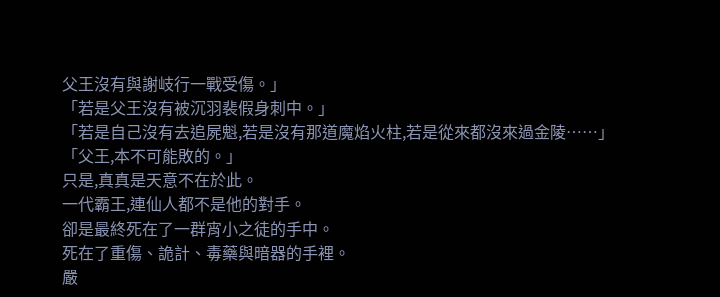父王沒有與謝岐行一戰受傷。」
「若是父王沒有被沉羽裴假身刺中。」
「若是自己沒有去追屍魁,若是沒有那道魔焰火柱,若是從來都沒來過金陵……」
「父王,本不可能敗的。」
只是,真真是天意不在於此。
一代霸王,連仙人都不是他的對手。
卻是最終死在了一群宵小之徒的手中。
死在了重傷、詭計、毒藥與暗器的手裡。
嚴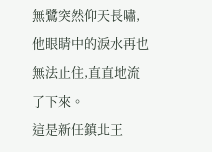無鷺突然仰天長嘯,他眼睛中的淚水再也無法止住,直直地流了下來。
這是新任鎮北王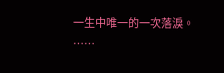一生中唯一的一次落淚。
……